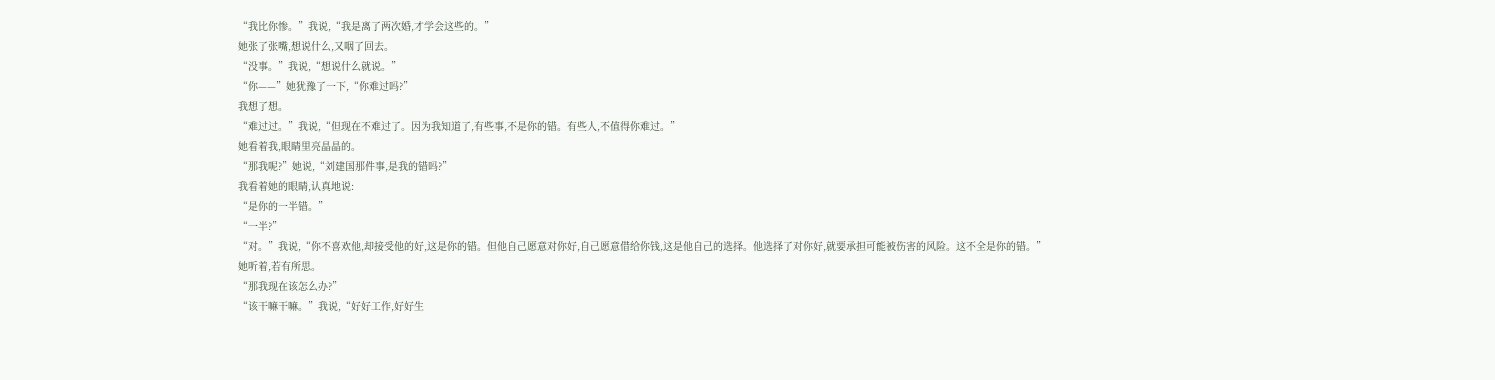“我比你惨。”我说,“我是离了两次婚,才学会这些的。”
她张了张嘴,想说什么,又咽了回去。
“没事。”我说,“想说什么就说。”
“你——”她犹豫了一下,“你难过吗?”
我想了想。
“难过过。”我说,“但现在不难过了。因为我知道了,有些事,不是你的错。有些人,不值得你难过。”
她看着我,眼睛里亮晶晶的。
“那我呢?”她说,“刘建国那件事,是我的错吗?”
我看着她的眼睛,认真地说:
“是你的一半错。”
“一半?”
“对。”我说,“你不喜欢他,却接受他的好,这是你的错。但他自己愿意对你好,自己愿意借给你钱,这是他自己的选择。他选择了对你好,就要承担可能被伤害的风险。这不全是你的错。”
她听着,若有所思。
“那我现在该怎么办?”
“该干嘛干嘛。”我说,“好好工作,好好生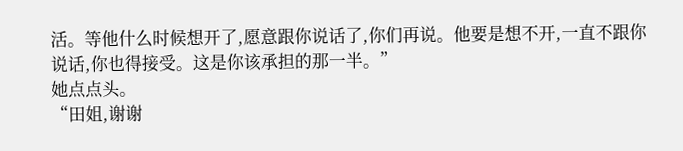活。等他什么时候想开了,愿意跟你说话了,你们再说。他要是想不开,一直不跟你说话,你也得接受。这是你该承担的那一半。”
她点点头。
“田姐,谢谢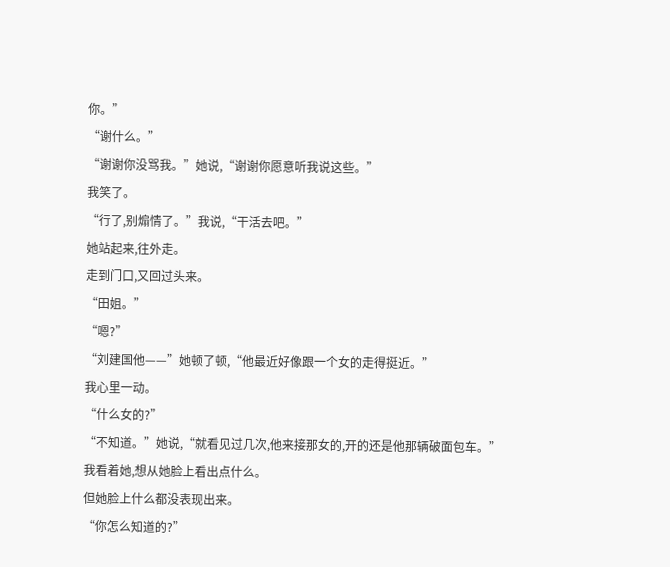你。”
“谢什么。”
“谢谢你没骂我。”她说,“谢谢你愿意听我说这些。”
我笑了。
“行了,别煽情了。”我说,“干活去吧。”
她站起来,往外走。
走到门口,又回过头来。
“田姐。”
“嗯?”
“刘建国他——”她顿了顿,“他最近好像跟一个女的走得挺近。”
我心里一动。
“什么女的?”
“不知道。”她说,“就看见过几次,他来接那女的,开的还是他那辆破面包车。”
我看着她,想从她脸上看出点什么。
但她脸上什么都没表现出来。
“你怎么知道的?”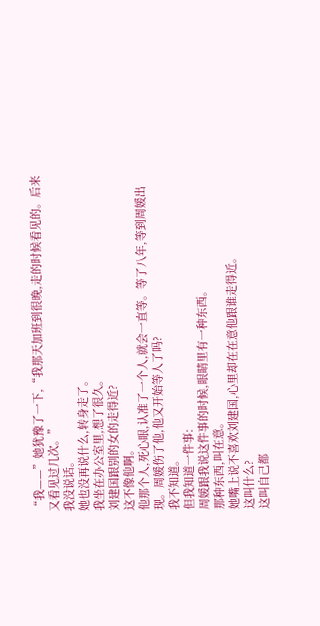“我——”她犹豫了一下,“我那天加班到很晚,走的时候看见的。后来又看见过几次。”
我没说话。
她也没再说什么,转身走了。
我坐在办公室里,想了很久。
刘建国跟别的女的走得近?
这不像他啊。
他那个人,死心眼,认准了一个人,就会一直等。等了八年,等到周媛出现。周媛伤了他,他又开始等人了吗?
我不知道。
但我知道一件事:
周媛跟我说这件事的时候,眼睛里有一种东西。
那种东西,叫在意。
她嘴上说不喜欢刘建国,心里却在在意他跟谁走得近。
这叫什么?
这叫自己都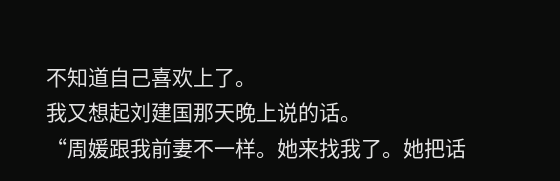不知道自己喜欢上了。
我又想起刘建国那天晚上说的话。
“周媛跟我前妻不一样。她来找我了。她把话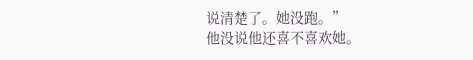说清楚了。她没跑。”
他没说他还喜不喜欢她。